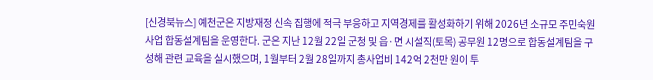[신경북뉴스] 예천군은 지방재정 신속 집행에 적극 부응하고 지역경제를 활성화하기 위해 2026년 소규모 주민숙원사업 합동설계팀을 운영한다. 군은 지난 12월 22일 군청 및 읍·면 시설직(토목) 공무원 12명으로 합동설계팀을 구성해 관련 교육을 실시했으며, 1월부터 2월 28일까지 총사업비 142억 2천만 원이 투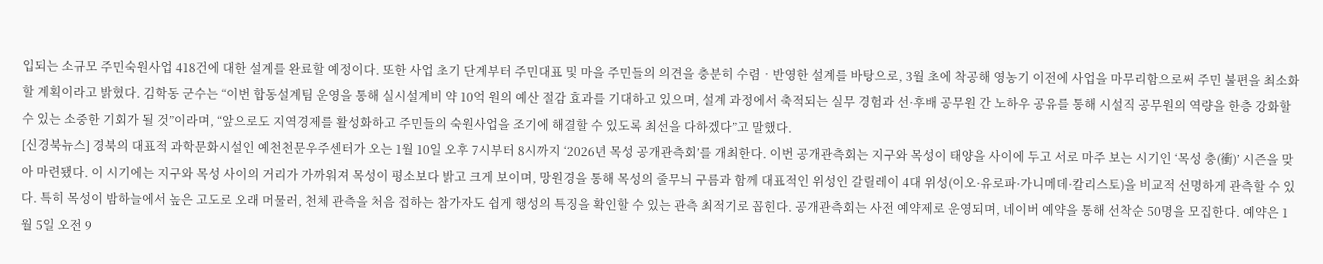입되는 소규모 주민숙원사업 418건에 대한 설계를 완료할 예정이다. 또한 사업 초기 단계부터 주민대표 및 마을 주민들의 의견을 충분히 수렴‧반영한 설계를 바탕으로, 3월 초에 착공해 영농기 이전에 사업을 마무리함으로써 주민 불편을 최소화할 계획이라고 밝혔다. 김학동 군수는 “이번 합동설계팀 운영을 통해 실시설계비 약 10억 원의 예산 절감 효과를 기대하고 있으며, 설계 과정에서 축적되는 실무 경험과 선·후배 공무원 간 노하우 공유를 통해 시설직 공무원의 역량을 한층 강화할 수 있는 소중한 기회가 될 것”이라며, “앞으로도 지역경제를 활성화하고 주민들의 숙원사업을 조기에 해결할 수 있도록 최선을 다하겠다”고 말했다.
[신경북뉴스] 경북의 대표적 과학문화시설인 예천천문우주센터가 오는 1월 10일 오후 7시부터 8시까지 ‘2026년 목성 공개관측회’를 개최한다. 이번 공개관측회는 지구와 목성이 태양을 사이에 두고 서로 마주 보는 시기인 ‘목성 충(衝)’ 시즌을 맞아 마련됐다. 이 시기에는 지구와 목성 사이의 거리가 가까워져 목성이 평소보다 밝고 크게 보이며, 망원경을 통해 목성의 줄무늬 구름과 함께 대표적인 위성인 갈릴레이 4대 위성(이오·유로파·가니메데·칼리스토)을 비교적 선명하게 관측할 수 있다. 특히 목성이 밤하늘에서 높은 고도로 오래 머물러, 천체 관측을 처음 접하는 참가자도 쉽게 행성의 특징을 확인할 수 있는 관측 최적기로 꼽힌다. 공개관측회는 사전 예약제로 운영되며, 네이버 예약을 통해 선착순 50명을 모집한다. 예약은 1월 5일 오전 9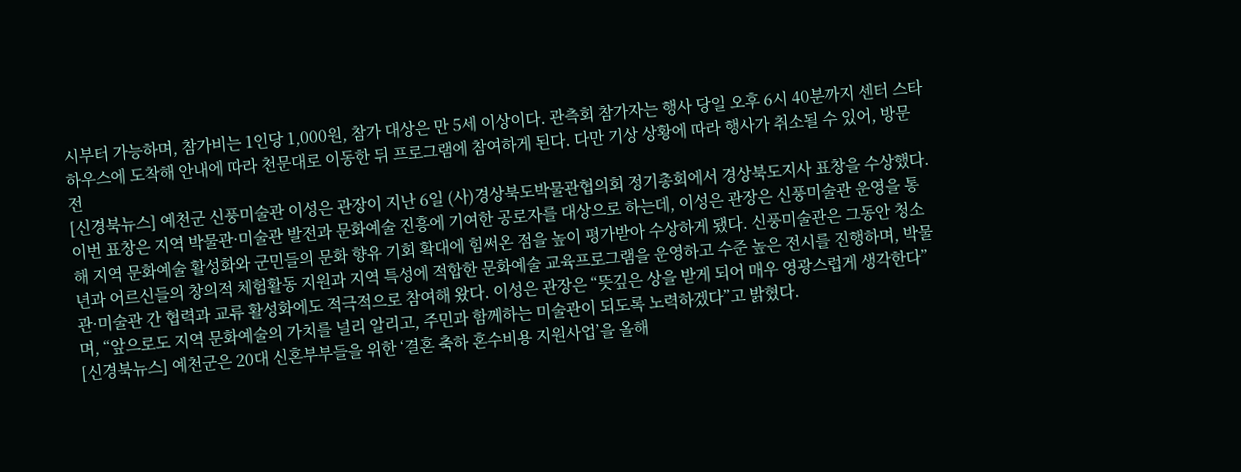시부터 가능하며, 참가비는 1인당 1,000원, 참가 대상은 만 5세 이상이다. 관측회 참가자는 행사 당일 오후 6시 40분까지 센터 스타하우스에 도착해 안내에 따라 천문대로 이동한 뒤 프로그램에 참여하게 된다. 다만 기상 상황에 따라 행사가 취소될 수 있어, 방문 전
[신경북뉴스] 예천군 신풍미술관 이성은 관장이 지난 6일 (사)경상북도박물관협의회 정기총회에서 경상북도지사 표창을 수상했다. 이번 표창은 지역 박물관·미술관 발전과 문화예술 진흥에 기여한 공로자를 대상으로 하는데, 이성은 관장은 신풍미술관 운영을 통해 지역 문화예술 활성화와 군민들의 문화 향유 기회 확대에 힘써온 점을 높이 평가받아 수상하게 됐다. 신풍미술관은 그동안 청소년과 어르신들의 창의적 체험활동 지원과 지역 특성에 적합한 문화예술 교육프로그램을 운영하고 수준 높은 전시를 진행하며, 박물관·미술관 간 협력과 교류 활성화에도 적극적으로 참여해 왔다. 이성은 관장은 “뜻깊은 상을 받게 되어 매우 영광스럽게 생각한다”며, “앞으로도 지역 문화예술의 가치를 널리 알리고, 주민과 함께하는 미술관이 되도록 노력하겠다”고 밝혔다.
[신경북뉴스] 예천군은 20대 신혼부부들을 위한 ‘결혼 축하 혼수비용 지원사업’을 올해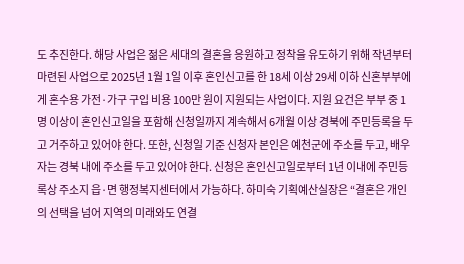도 추진한다. 해당 사업은 젊은 세대의 결혼을 응원하고 정착을 유도하기 위해 작년부터 마련된 사업으로 2025년 1월 1일 이후 혼인신고를 한 18세 이상 29세 이하 신혼부부에게 혼수용 가전·가구 구입 비용 100만 원이 지원되는 사업이다. 지원 요건은 부부 중 1명 이상이 혼인신고일을 포함해 신청일까지 계속해서 6개월 이상 경북에 주민등록을 두고 거주하고 있어야 한다. 또한, 신청일 기준 신청자 본인은 예천군에 주소를 두고, 배우자는 경북 내에 주소를 두고 있어야 한다. 신청은 혼인신고일로부터 1년 이내에 주민등록상 주소지 읍·면 행정복지센터에서 가능하다. 하미숙 기획예산실장은 “결혼은 개인의 선택을 넘어 지역의 미래와도 연결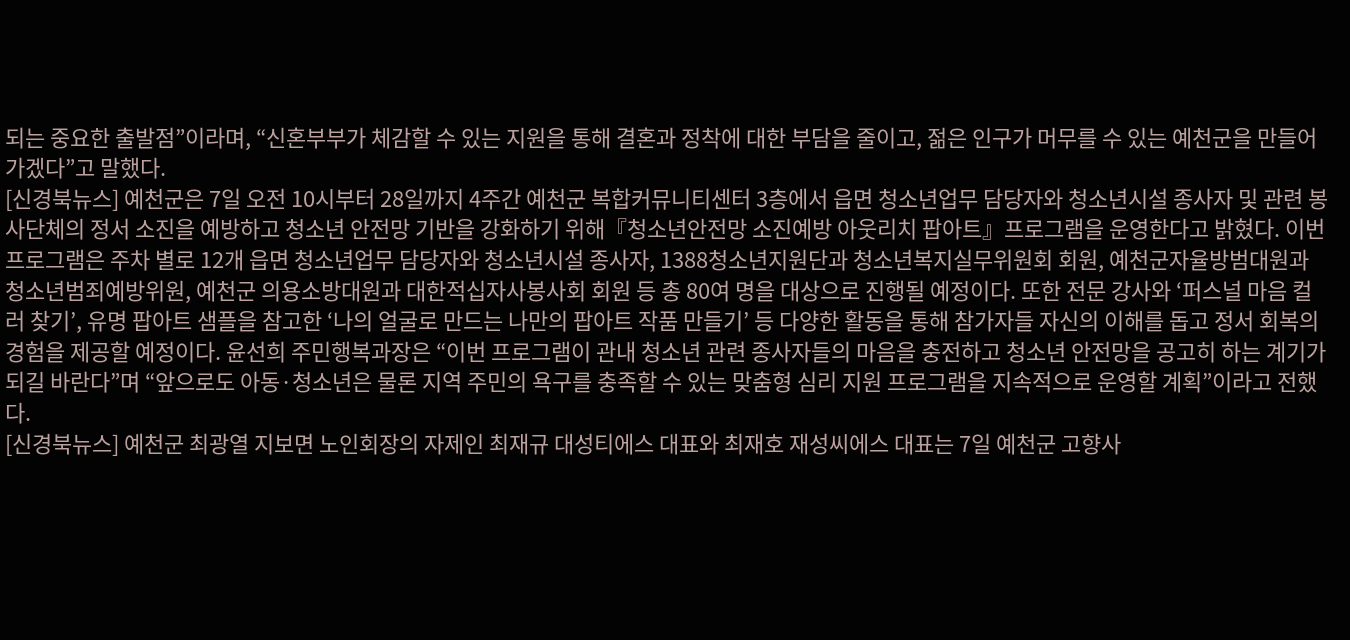되는 중요한 출발점”이라며, “신혼부부가 체감할 수 있는 지원을 통해 결혼과 정착에 대한 부담을 줄이고, 젊은 인구가 머무를 수 있는 예천군을 만들어가겠다”고 말했다.
[신경북뉴스] 예천군은 7일 오전 10시부터 28일까지 4주간 예천군 복합커뮤니티센터 3층에서 읍면 청소년업무 담당자와 청소년시설 종사자 및 관련 봉사단체의 정서 소진을 예방하고 청소년 안전망 기반을 강화하기 위해『청소년안전망 소진예방 아웃리치 팝아트』프로그램을 운영한다고 밝혔다. 이번 프로그램은 주차 별로 12개 읍면 청소년업무 담당자와 청소년시설 종사자, 1388청소년지원단과 청소년복지실무위원회 회원, 예천군자율방범대원과 청소년범죄예방위원, 예천군 의용소방대원과 대한적십자사봉사회 회원 등 총 80여 명을 대상으로 진행될 예정이다. 또한 전문 강사와 ‘퍼스널 마음 컬러 찾기’, 유명 팝아트 샘플을 참고한 ‘나의 얼굴로 만드는 나만의 팝아트 작품 만들기’ 등 다양한 활동을 통해 참가자들 자신의 이해를 돕고 정서 회복의 경험을 제공할 예정이다. 윤선희 주민행복과장은 “이번 프로그램이 관내 청소년 관련 종사자들의 마음을 충전하고 청소년 안전망을 공고히 하는 계기가 되길 바란다”며 “앞으로도 아동·청소년은 물론 지역 주민의 욕구를 충족할 수 있는 맞춤형 심리 지원 프로그램을 지속적으로 운영할 계획”이라고 전했다.
[신경북뉴스] 예천군 최광열 지보면 노인회장의 자제인 최재규 대성티에스 대표와 최재호 재성씨에스 대표는 7일 예천군 고향사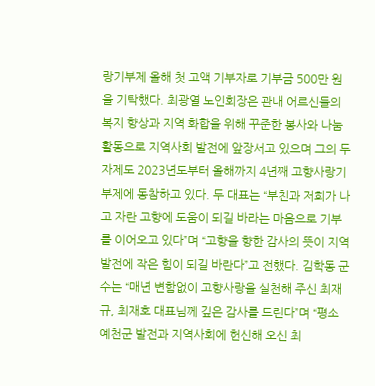랑기부제 올해 첫 고액 기부자로 기부금 500만 원을 기탁했다. 최광열 노인회장은 관내 어르신들의 복지 향상과 지역 화합을 위해 꾸준한 봉사와 나눔 활동으로 지역사회 발전에 앞장서고 있으며 그의 두 자제도 2023년도부터 올해까지 4년째 고향사랑기부제에 동참하고 있다. 두 대표는 “부친과 저희가 나고 자란 고향에 도움이 되길 바라는 마음으로 기부를 이어오고 있다”며 “고향을 향한 감사의 뜻이 지역 발전에 작은 힘이 되길 바란다”고 전했다. 김학동 군수는 “매년 변함없이 고향사랑을 실천해 주신 최재규, 최재호 대표님께 깊은 감사를 드린다”며 “평소 예천군 발전과 지역사회에 헌신해 오신 최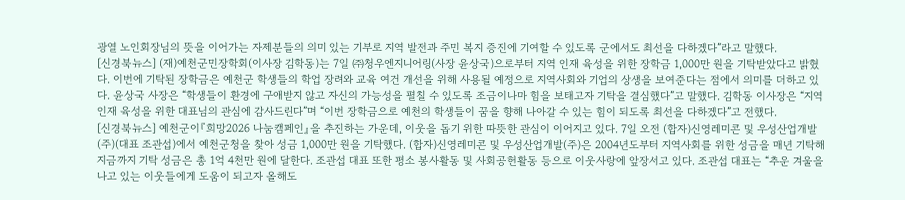광열 노인회장님의 뜻을 이어가는 자제분들의 의미 있는 기부로 지역 발전과 주민 복지 증진에 기여할 수 있도록 군에서도 최선을 다하겠다”라고 말했다.
[신경북뉴스] (재)예천군민장학회(이사장 김학동)는 7일 ㈜청우엔지니어링(사장 윤상국)으로부터 지역 인재 육성을 위한 장학금 1,000만 원을 기탁받았다고 밝혔다. 이번에 기탁된 장학금은 예천군 학생들의 학업 장려와 교육 여건 개선을 위해 사용될 예정으로 지역사회와 기업의 상생을 보여준다는 점에서 의미를 더하고 있다. 윤상국 사장은 “학생들이 환경에 구애받지 않고 자신의 가능성을 펼칠 수 있도록 조금이나마 힘을 보태고자 기탁을 결심했다”고 말했다. 김학동 이사장은 “지역 인재 육성을 위한 대표님의 관심에 감사드린다”며 “이번 장학금으로 예천의 학생들이 꿈을 향해 나아갈 수 있는 힘이 되도록 최선을 다하겠다”고 전했다.
[신경북뉴스] 예천군이『희망2026 나눔캠페인』을 추진하는 가운데, 이웃을 돕기 위한 따뜻한 관심이 이어지고 있다. 7일 오전 (합자)신영레미콘 및 우성산업개발(주)(대표 조관섭)에서 예천군청을 찾아 성금 1,000만 원을 기탁했다. (합자)신영레미콘 및 우성산업개발(주)은 2004년도부터 지역사회를 위한 성금을 매년 기탁해 지금까지 기탁 성금은 총 1억 4천만 원에 달한다. 조관섭 대표 또한 평소 봉사활동 및 사회공헌활동 등으로 이웃사랑에 앞장서고 있다. 조관섭 대표는 “추운 겨울을 나고 있는 이웃들에게 도움이 되고자 올해도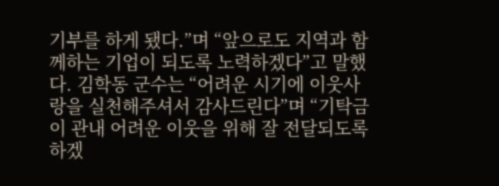기부를 하게 됐다.”며 “앞으로도 지역과 함께하는 기업이 되도록 노력하겠다”고 말했다. 김학동 군수는 “어려운 시기에 이웃사랑을 실천해주셔서 감사드린다”며 “기탁금이 관내 어려운 이웃을 위해 잘 전달되도록 하겠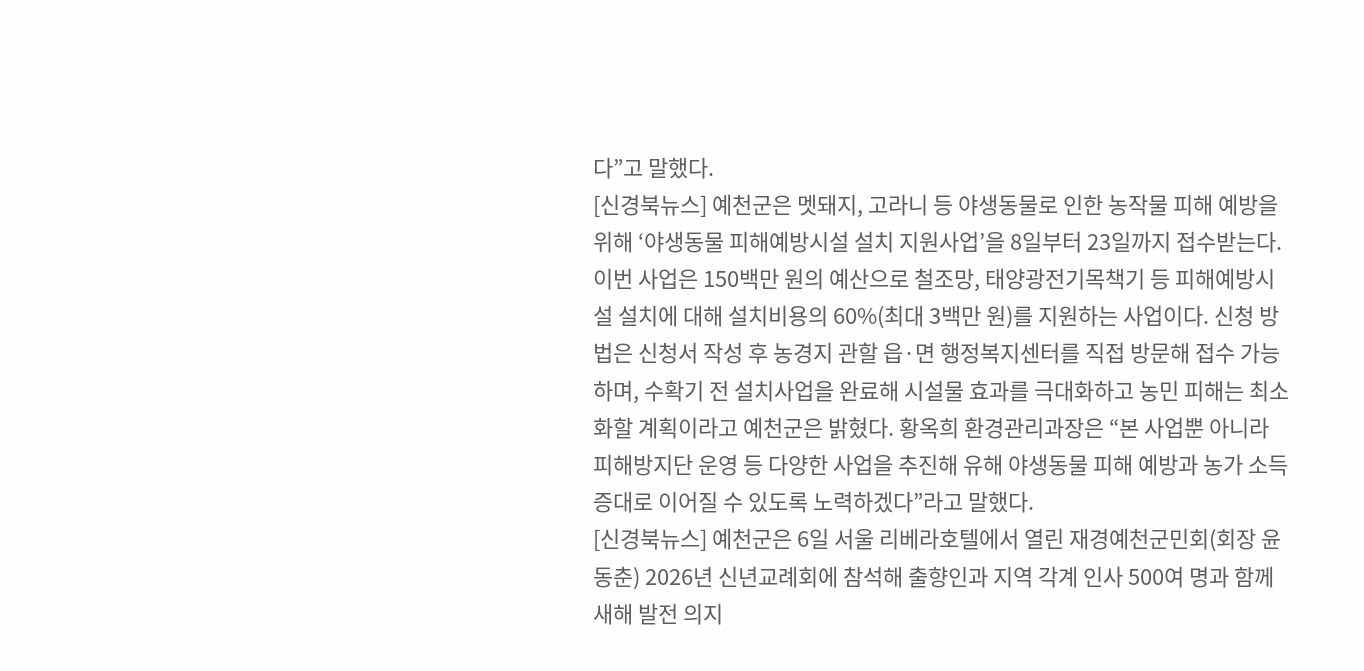다”고 말했다.
[신경북뉴스] 예천군은 멧돼지, 고라니 등 야생동물로 인한 농작물 피해 예방을 위해 ‘야생동물 피해예방시설 설치 지원사업’을 8일부터 23일까지 접수받는다. 이번 사업은 150백만 원의 예산으로 철조망, 태양광전기목책기 등 피해예방시설 설치에 대해 설치비용의 60%(최대 3백만 원)를 지원하는 사업이다. 신청 방법은 신청서 작성 후 농경지 관할 읍·면 행정복지센터를 직접 방문해 접수 가능하며, 수확기 전 설치사업을 완료해 시설물 효과를 극대화하고 농민 피해는 최소화할 계획이라고 예천군은 밝혔다. 황옥희 환경관리과장은 “본 사업뿐 아니라 피해방지단 운영 등 다양한 사업을 추진해 유해 야생동물 피해 예방과 농가 소득 증대로 이어질 수 있도록 노력하겠다”라고 말했다.
[신경북뉴스] 예천군은 6일 서울 리베라호텔에서 열린 재경예천군민회(회장 윤동춘) 2026년 신년교례회에 참석해 출향인과 지역 각계 인사 500여 명과 함께 새해 발전 의지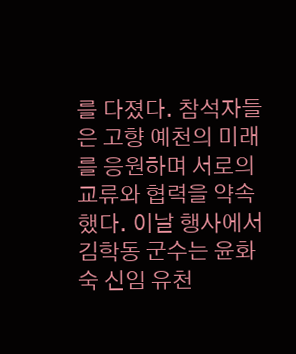를 다졌다. 참석자들은 고향 예천의 미래를 응원하며 서로의 교류와 협력을 약속했다. 이날 행사에서 김학동 군수는 윤화숙 신임 유천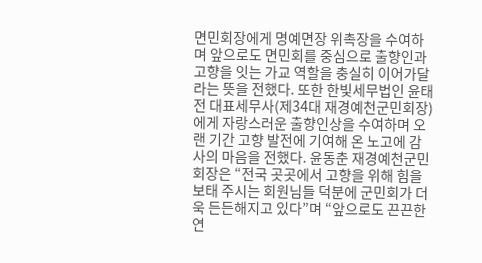면민회장에게 명예면장 위촉장을 수여하며 앞으로도 면민회를 중심으로 출향인과 고향을 잇는 가교 역할을 충실히 이어가달라는 뜻을 전했다. 또한 한빛세무법인 윤태전 대표세무사(제34대 재경예천군민회장)에게 자랑스러운 출향인상을 수여하며 오랜 기간 고향 발전에 기여해 온 노고에 감사의 마음을 전했다. 윤동춘 재경예천군민회장은 “전국 곳곳에서 고향을 위해 힘을 보태 주시는 회원님들 덕분에 군민회가 더욱 든든해지고 있다”며 “앞으로도 끈끈한 연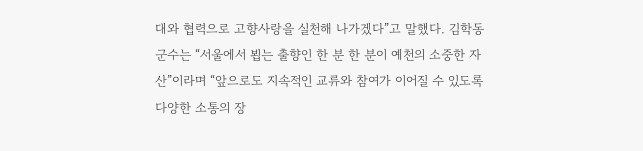대와 협력으로 고향사랑을 실천해 나가겠다”고 말했다. 김학동 군수는 “서울에서 뵙는 출향인 한 분 한 분이 예천의 소중한 자산”이라며 “앞으로도 지속적인 교류와 참여가 이어질 수 있도록 다양한 소통의 장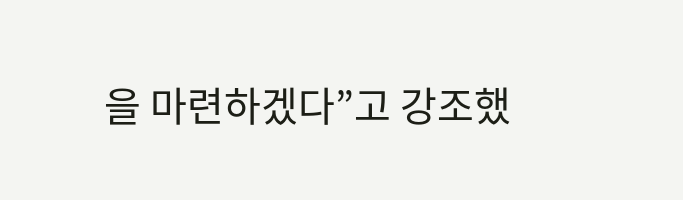을 마련하겠다”고 강조했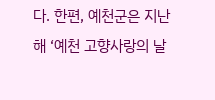다. 한편, 예천군은 지난해 ‘예천 고향사랑의 날